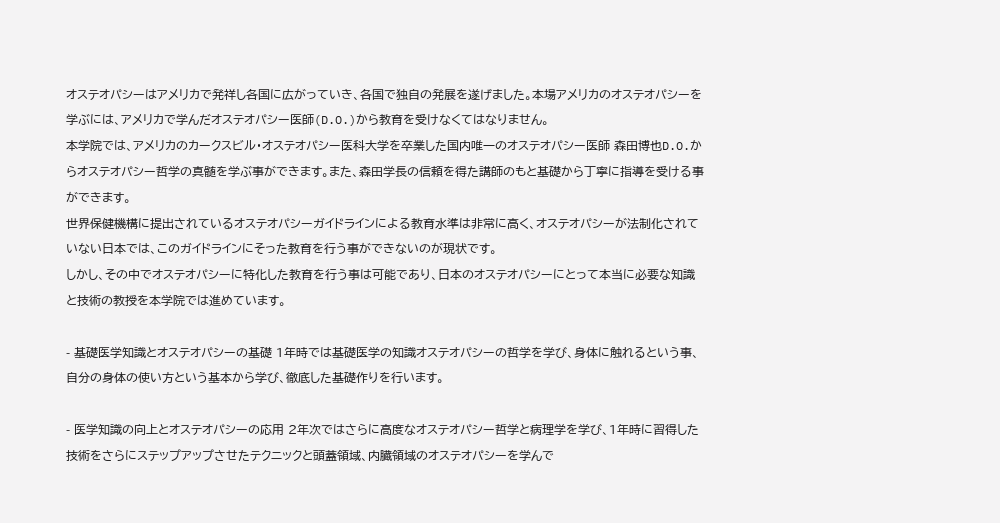オステオパシーはアメリカで発祥し各国に広がっていき、各国で独自の発展を遂げました。本場アメリカのオステオパシーを学ぶには、アメリカで学んだオステオパシー医師(D.O.)から教育を受けなくてはなりません。
本学院では、アメリカのカークスビル・オステオパシー医科大学を卒業した国内唯一のオステオパシー医師 森田博也D.O.からオステオパシー哲学の真髄を学ぶ事ができます。また、森田学長の信頼を得た講師のもと基礎から丁寧に指導を受ける事ができます。
世界保健機構に提出されているオステオパシーガイドラインによる教育水準は非常に高く、オステオパシーが法制化されていない日本では、このガイドラインにそった教育を行う事ができないのが現状です。
しかし、その中でオステオパシーに特化した教育を行う事は可能であり、日本のオステオパシーにとって本当に必要な知識と技術の教授を本学院では進めています。

- 基礎医学知識とオステオパシーの基礎 1年時では基礎医学の知識オステオパシーの哲学を学び、身体に触れるという事、自分の身体の使い方という基本から学び、徹底した基礎作りを行います。

- 医学知識の向上とオステオパシーの応用 2年次ではさらに高度なオステオパシー哲学と病理学を学び、1年時に習得した技術をさらにステップアップさせたテクニックと頭蓋領域、内臓領域のオステオパシーを学んで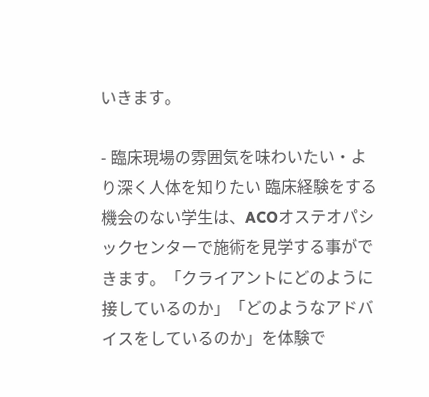いきます。

- 臨床現場の雰囲気を味わいたい・より深く人体を知りたい 臨床経験をする機会のない学生は、ACOオステオパシックセンターで施術を見学する事ができます。「クライアントにどのように接しているのか」「どのようなアドバイスをしているのか」を体験で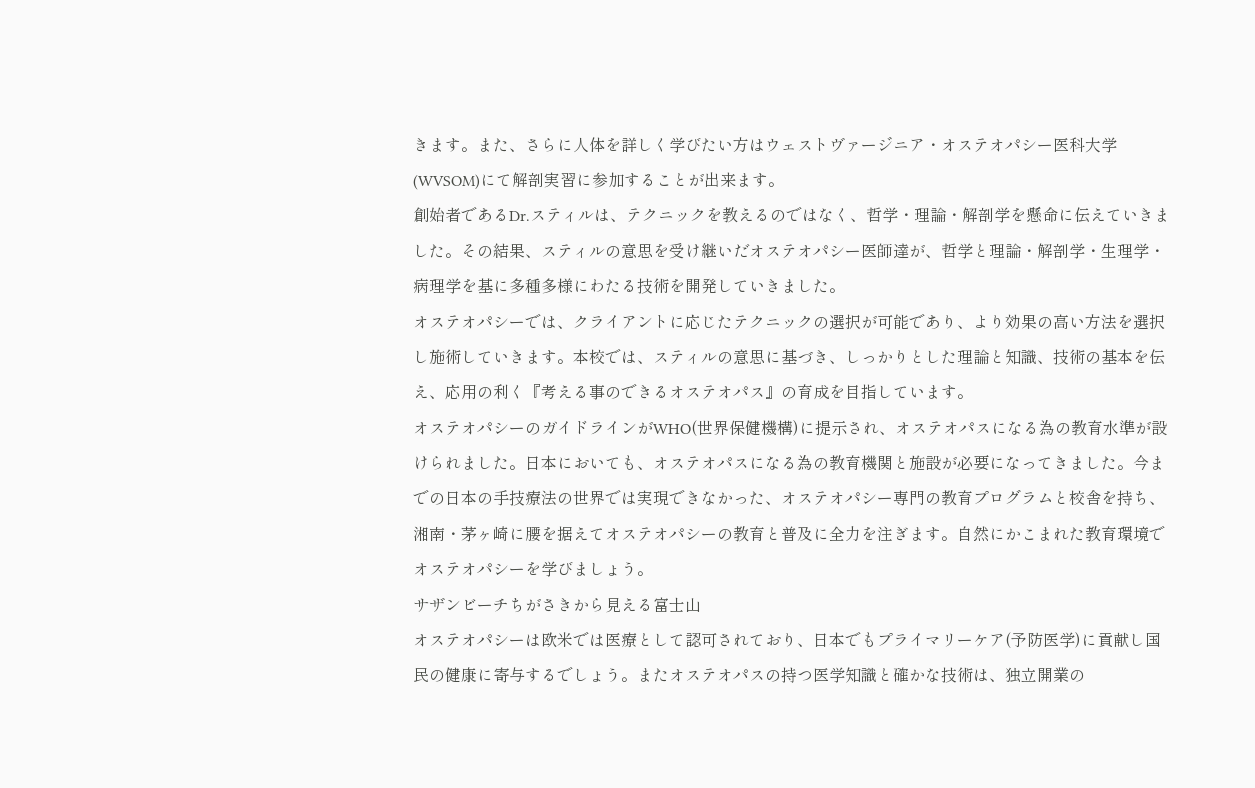きます。また、さらに人体を詳しく学びたい方はウェストヴァージニア・オステオパシー医科大学(WVSOM)にて解剖実習に参加することが出来ます。
創始者であるDr.スティルは、テクニックを教えるのではなく、哲学・理論・解剖学を懸命に伝えていきました。その結果、スティルの意思を受け継いだオステオパシー医師達が、哲学と理論・解剖学・生理学・病理学を基に多種多様にわたる技術を開発していきました。
オステオパシーでは、クライアントに応じたテクニックの選択が可能であり、より効果の高い方法を選択し施術していきます。本校では、スティルの意思に基づき、しっかりとした理論と知識、技術の基本を伝え、応用の利く『考える事のできるオステオパス』の育成を目指しています。
オステオパシーのガイドラインがWHO(世界保健機構)に提示され、オステオパスになる為の教育水準が設けられました。日本においても、オステオパスになる為の教育機関と施設が必要になってきました。今までの日本の手技療法の世界では実現できなかった、オステオパシー専門の教育プログラムと校舎を持ち、湘南・茅ヶ崎に腰を据えてオステオパシーの教育と普及に全力を注ぎます。自然にかこまれた教育環境でオステオパシーを学びましょう。
サザンビーチちがさきから見える富士山
オステオパシーは欧米では医療として認可されており、日本でもプライマリーケア(予防医学)に貢献し国民の健康に寄与するでしょう。またオステオパスの持つ医学知識と確かな技術は、独立開業の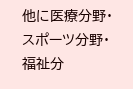他に医療分野・スポーツ分野・福祉分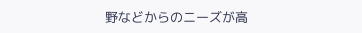野などからのニーズが高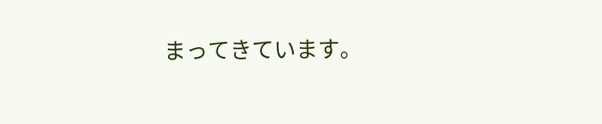まってきています。